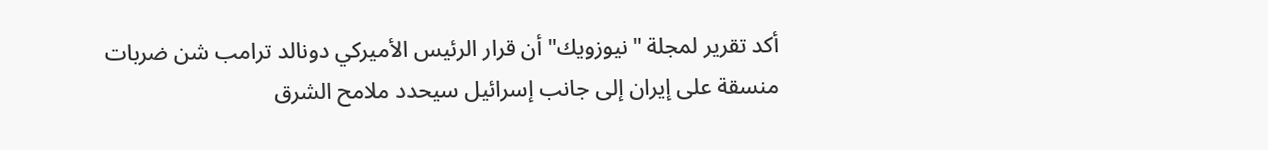أكد تقرير لمجلة "نيوزويك" أن قرار الرئيس الأميركي دونالد ترامب شن ضربات منسقة على إيران إلى جانب إسرائيل سيحدد ملامح الشرق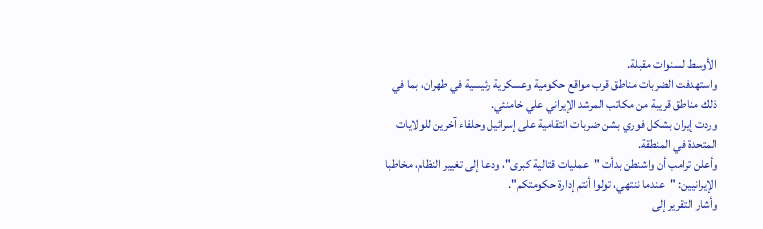الأوسط لسنوات مقبلة.
واستهدفت الضربات مناطق قرب مواقع حكومية وعسكرية رئيسية في طهران، بما في ذلك مناطق قريبة من مكاتب المرشد الإيراني علي خامنئي.
وردت إيران بشكل فوري بشن ضربات انتقامية على إسرائيل وحلفاء آخرين للولايات المتحدة في المنطقة.
وأعلن ترامب أن واشنطن بدأت "عمليات قتالية كبرى"، ودعا إلى تغيير النظام، مخاطبا الإيرانيين: "عندما ننتهي، تولوا أنتم إدارة حكومتكم".
وأشار التقرير إلى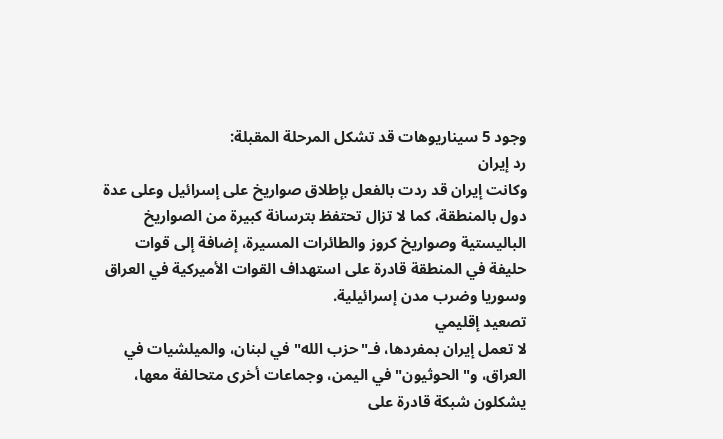وجود 5 سيناريوهات قد تشكل المرحلة المقبلة:
رد إيران
وكانت إيران قد ردت بالفعل بإطلاق صواريخ على إسرائيل وعلى عدة دول بالمنطقة، كما لا تزال تحتفظ بترسانة كبيرة من الصواريخ الباليستية وصواريخ كروز والطائرات المسيرة، إضافة إلى قوات حليفة في المنطقة قادرة على استهداف القوات الأميركية في العراق وسوريا وضرب مدن إسرائيلية.
تصعيد إقليمي
لا تعمل إيران بمفردها، فـ"حزب الله" في لبنان، والميلشيات في العراق، و"الحوثيون" في اليمن، وجماعات أخرى متحالفة معها، يشكلون شبكة قادرة على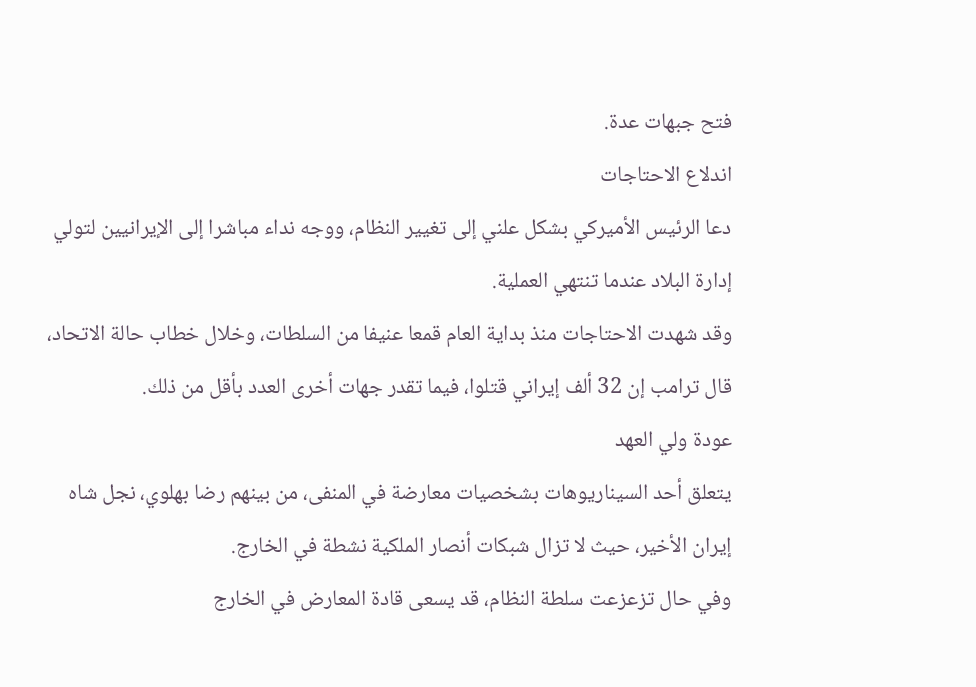فتح جبهات عدة.
اندلاع الاحتاجات
دعا الرئيس الأميركي بشكل علني إلى تغيير النظام، ووجه نداء مباشرا إلى الإيرانيين لتولي إدارة البلاد عندما تنتهي العملية.
وقد شهدت الاحتاجات منذ بداية العام قمعا عنيفا من السلطات، وخلال خطاب حالة الاتحاد، قال ترامب إن 32 ألف إيراني قتلوا، فيما تقدر جهات أخرى العدد بأقل من ذلك.
عودة ولي العهد
يتعلق أحد السيناريوهات بشخصيات معارضة في المنفى، من بينهم رضا بهلوي، نجل شاه إيران الأخير، حيث لا تزال شبكات أنصار الملكية نشطة في الخارج.
وفي حال تزعزعت سلطة النظام، قد يسعى قادة المعارض في الخارج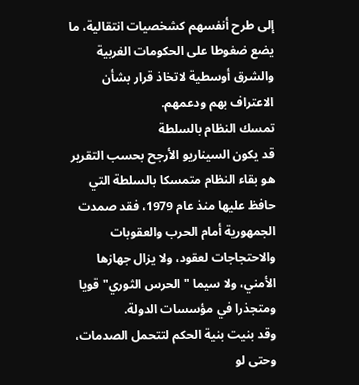إلى طرح أنفسهم كشخصيات انتقالية، ما يضع ضغوطا على الحكومات الغربية والشرق أوسطية لاتخاذ قرار بشأن الاعتراف بهم ودعمهم.
تمسك النظام بالسلطة
قد يكون السيناريو الأرجح بحسب التقرير هو بقاء النظام متمسكا بالسلطة التي حافظ عليها منذ عام 1979، فقد صمدت الجمهورية أمام الحرب والعقوبات والاحتجاجات لعقود، ولا يزال جهازها الأمني، ولا سيما "الحرس الثوري" قويا ومتجذرا في مؤسسات الدولة.
وقد بنيت بنية الحكم لتتحمل الصدمات، وحتى لو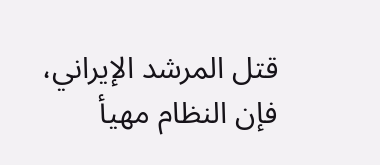قتل المرشد الإيراني، فإن النظام مهيأ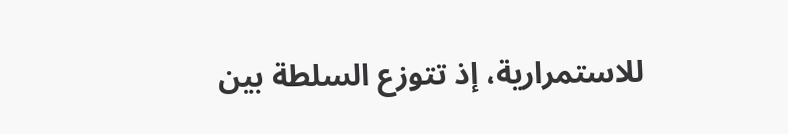للاستمرارية، إذ تتوزع السلطة بين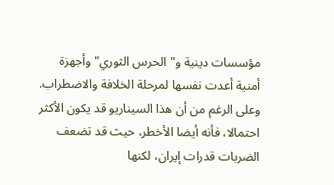مؤسسات دينية و"الحرس الثوري" وأجهزة أمنية أعدت نفسها لمرحلة الخلافة والاضطراب.
وعلى الرغم من أن هذا السيناريو قد يكون الأكثر احتمالا، فأنه أيضا الأخطر، حيث قد تضعف الضربات قدرات إيران، لكنها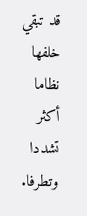قد تبقي خلفها نظاما أكثر تشددا وتطرفا.